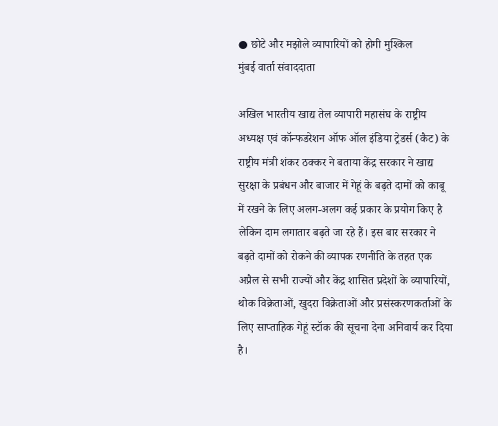● छोटे और मझोले व्यापारियों को होगी मुश्किल
मुंबई वार्ता संवाददाता

अखिल भारतीय खाद्य तेल व्यापारी महासंघ के राष्ट्रीय अध्यक्ष एवं कॉन्फडरेशन ऑफ ऑल इंडिया ट्रेडर्स (कैट) के राष्ट्रीय मंत्री शंकर ठक्कर ने बताया केंद्र सरकार ने खाद्य सुरक्षा के प्रबंधन और बाजार में गेहूं के बढ़ते दामों को काबू में रखने के लिए अलग-अलग कई प्रकार के प्रयोग किए है लेकिन दाम लगातार बढ़ते जा रहे हैं। इस बार सरकार ने बढ़ते दामों को रोकने की व्यापक रणनीति के तहत एक अप्रैल से सभी राज्यों और केंद्र शासित प्रदेशों के व्यापारियों, थोक विक्रेताओं, खुदरा विक्रेताओं और प्रसंस्करणकर्ताओं के लिए साप्ताहिक गेहूं स्टॉक की सूचना देना अनिवार्य कर दिया है।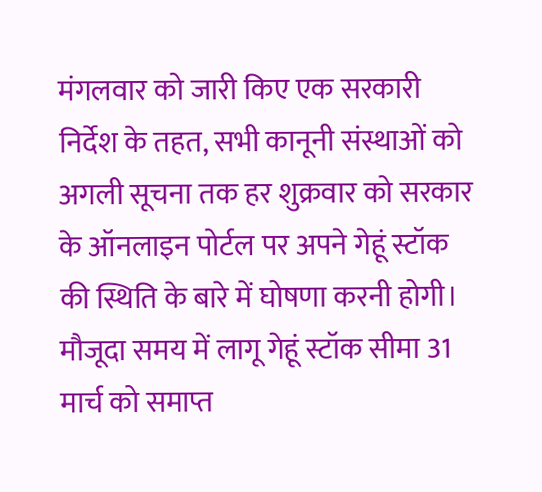मंगलवार को जारी किए एक सरकारी निर्देश के तहत, सभी कानूनी संस्थाओं को अगली सूचना तक हर शुक्रवार को सरकार के ऑनलाइन पोर्टल पर अपने गेहूं स्टॉक की स्थिति के बारे में घोषणा करनी होगी। मौजूदा समय में लागू गेहूं स्टॉक सीमा 31 मार्च को समाप्त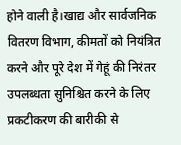होने वाली है।खाद्य और सार्वजनिक वितरण विभाग, कीमतों को नियंत्रित करने और पूरे देश में गेहूं की निरंतर उपलब्धता सुनिश्चित करने के लिए प्रकटीकरण की बारीकी से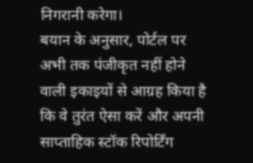निगरानी करेगा।
बयान के अनुसार, पोर्टल पर अभी तक पंजीकृत नहीं होने वाली इकाइयों से आग्रह किया है कि वे तुरंत ऐसा करें और अपनी साप्ताहिक स्टॉक रिपोर्टिंग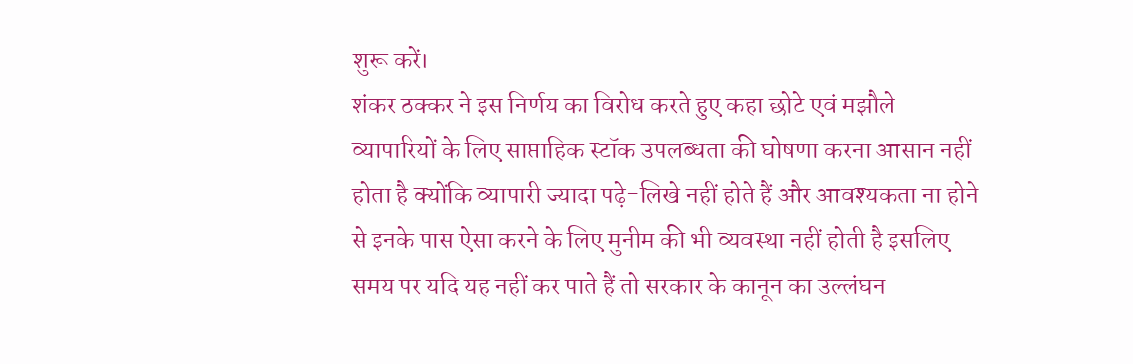शुरू करें।
शंकर ठक्कर ने इस निर्णय का विरोध करते हुए कहा छोटे एवं मझौले व्यापारियों के लिए साप्ताहिक स्टॉक उपलब्धता की घोषणा करना आसान नहीं होता है क्योंकि व्यापारी ज्यादा पढ़े-लिखे नहीं होते हैं और आवश्यकता ना होने से इनके पास ऐसा करने के लिए मुनीम की भी व्यवस्था नहीं होती है इसलिए समय पर यदि यह नहीं कर पाते हैं तो सरकार के कानून का उल्लंघन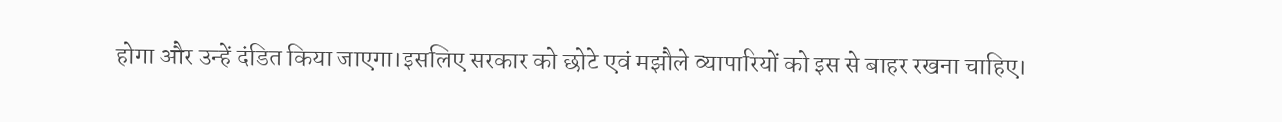होगा और उन्हें दंडित किया जाएगा।इसलिए सरकार को छोटे एवं मझौले व्यापारियों को इस से बाहर रखना चाहिए।